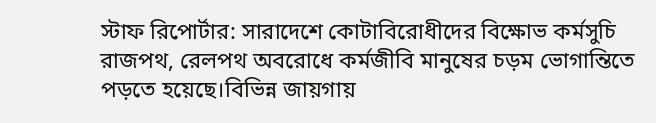স্টাফ রিপোর্টার: সারাদেশে কোটাবিরোধীদের বিক্ষোভ কর্মসুচি রাজপথ, রেলপথ অবরোধে কর্মজীবি মানুষের চড়ম ভোগান্তিতে পড়তে হয়েছে।বিভিন্ন জায়গায়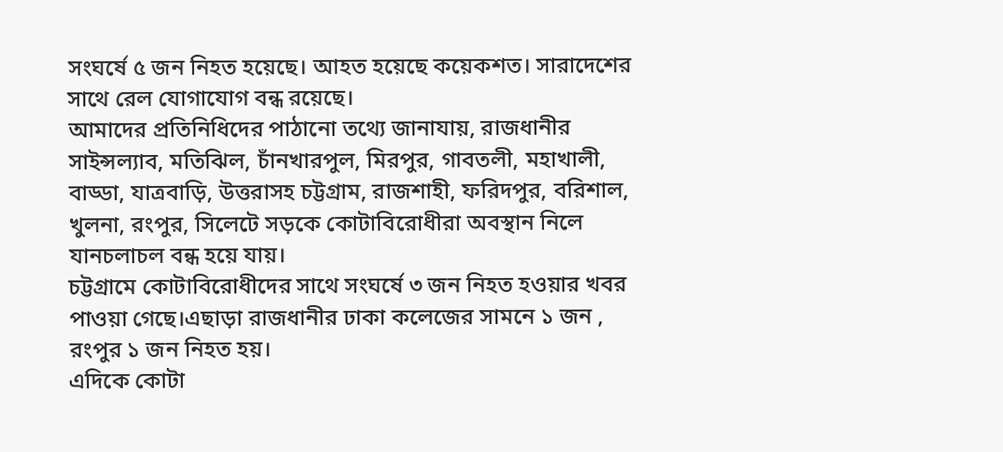সংঘর্ষে ৫ জন নিহত হয়েছে। আহত হয়েছে কয়েকশত। সারাদেশের সাথে রেল যোগাযোগ বন্ধ রয়েছে।
আমাদের প্রতিনিধিদের পাঠানো তথ্যে জানাযায়, রাজধানীর সাইন্সল্যাব, মতিঝিল, চাঁনখারপুল, মিরপুর, গাবতলী, মহাখালী, বাড্ডা, যাত্রবাড়ি, উত্তরাসহ চট্টগ্রাম, রাজশাহী, ফরিদপুর, বরিশাল, খুলনা, রংপুর, সিলেটে সড়কে কোটাবিরোধীরা অবস্থান নিলে যানচলাচল বন্ধ হয়ে যায়।
চট্টগ্রামে কোটাবিরোধীদের সাথে সংঘর্ষে ৩ জন নিহত হওয়ার খবর পাওয়া গেছে।এছাড়া রাজধানীর ঢাকা কলেজের সামনে ১ জন , রংপুর ১ জন নিহত হয়।
এদিকে কোটা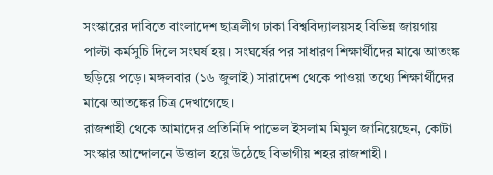সংস্কারের দাবিতে বাংলাদেশ ছাত্রলীগ ঢাকা বিশ্ববিদ্যালয়সহ বিভিন্ন জায়গায় পাল্টা কর্মসুচি দিলে সংঘর্ষ হয়। সংঘর্ষের পর সাধারণ শিক্ষার্থীদের মাঝে আতংঙ্ক ছড়িয়ে পড়ে। মঙ্গলবার (১৬ জুলাই) সারাদেশ থেকে পাওয়া তথ্যে শিক্ষার্থীদের মাঝে আতঙ্কের চিত্র দেখাগেছে।
রাজশাহী থেকে আমাদের প্রতিনিদি পাভেল ইসলাম মিমুল জানিয়েছেন, কোটা সংস্কার আন্দোলনে উত্তাল হয়ে উঠেছে বিভাগীয় শহর রাজশাহী।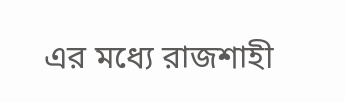এর মধ্যে রাজশাহী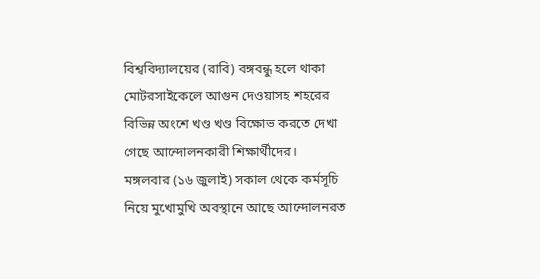বিশ্ববিদ্যালয়ের (রাবি) বঙ্গবন্ধু হলে থাকা মোটরসাইকেলে আগুন দেওয়াসহ শহরের বিভিন্ন অংশে খণ্ড খণ্ড বিক্ষোভ করতে দেখা গেছে আন্দোলনকারী শিক্ষার্থীদের।
মঙ্গলবার (১৬ জুলাই) সকাল থেকে কর্মসূচি নিয়ে মুখোমুখি অবস্থানে আছে আন্দোলনরত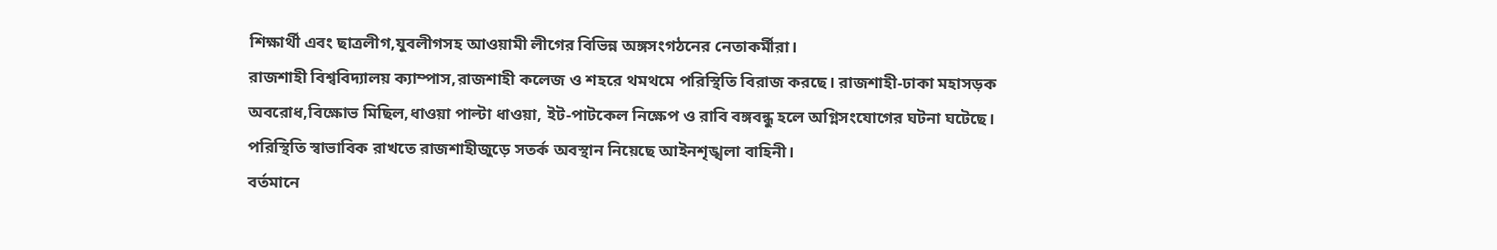শিক্ষার্থী এবং ছাত্রলীগ,যুবলীগসহ আওয়ামী লীগের বিভিন্ন অঙ্গসংগঠনের নেতাকর্মীরা।
রাজশাহী বিশ্ববিদ্যালয় ক্যাম্পাস,রাজশাহী কলেজ ও শহরে থমথমে পরিস্থিতি বিরাজ করছে। রাজশাহী-ঢাকা মহাসড়ক অবরোধ,বিক্ষোভ মিছিল,ধাওয়া পাল্টা ধাওয়া, ইট-পাটকেল নিক্ষেপ ও রাবি বঙ্গবন্ধু হলে অগ্নিসংযোগের ঘটনা ঘটেছে। পরিস্থিতি স্বাভাবিক রাখতে রাজশাহীজুড়ে সতর্ক অবস্থান নিয়েছে আইনশৃঙ্খলা বাহিনী।
বর্তমানে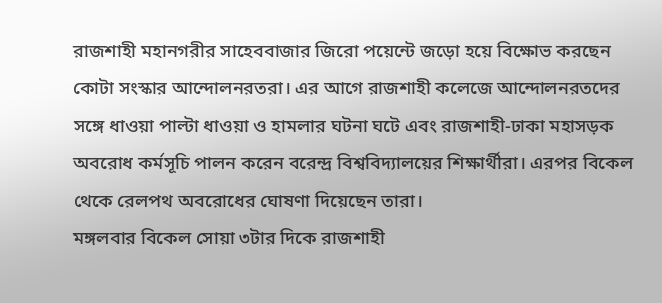রাজশাহী মহানগরীর সাহেববাজার জিরো পয়েন্টে জড়ো হয়ে বিক্ষোভ করছেন কোটা সংস্কার আন্দোলনরতরা। এর আগে রাজশাহী কলেজে আন্দোলনরতদের সঙ্গে ধাওয়া পাল্টা ধাওয়া ও হামলার ঘটনা ঘটে এবং রাজশাহী-ঢাকা মহাসড়ক অবরোধ কর্মসূচি পালন করেন বরেন্দ্র বিশ্ববিদ্যালয়ের শিক্ষার্থীরা। এরপর বিকেল থেকে রেলপথ অবরোধের ঘোষণা দিয়েছেন তারা।
মঙ্গলবার বিকেল সোয়া ৩টার দিকে রাজশাহী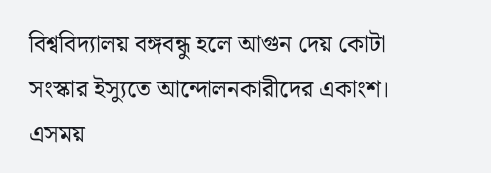বিশ্ববিদ্যালয় বঙ্গবন্ধু হলে আগুন দেয় কোটা সংস্কার ইস্যুতে আন্দোলনকারীদের একাংশ। এসময়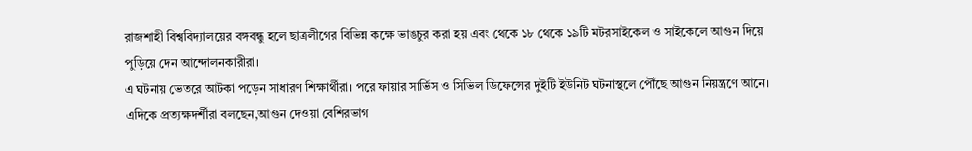রাজশাহী বিশ্ববিদ্যালয়ের বঙ্গবন্ধু হলে ছাত্রলীগের বিভিন্ন কক্ষে ভাঙচুর করা হয় এবং থেকে ১৮ থেকে ১৯টি মটরসাইকেল ও সাইকেলে আগুন দিয়ে পুড়িয়ে দেন আন্দোলনকারীরা।
এ ঘটনায় ভেতরে আটকা পড়েন সাধারণ শিক্ষার্থীরা। পরে ফায়ার সার্ভিস ও সিভিল ডিফেন্সের দুইটি ইউনিট ঘটনাস্থলে পৌঁছে আগুন নিয়ন্ত্রণে আনে।
এদিকে প্রত্যক্ষদর্শীরা বলছেন,আগুন দেওয়া বেশিরভাগ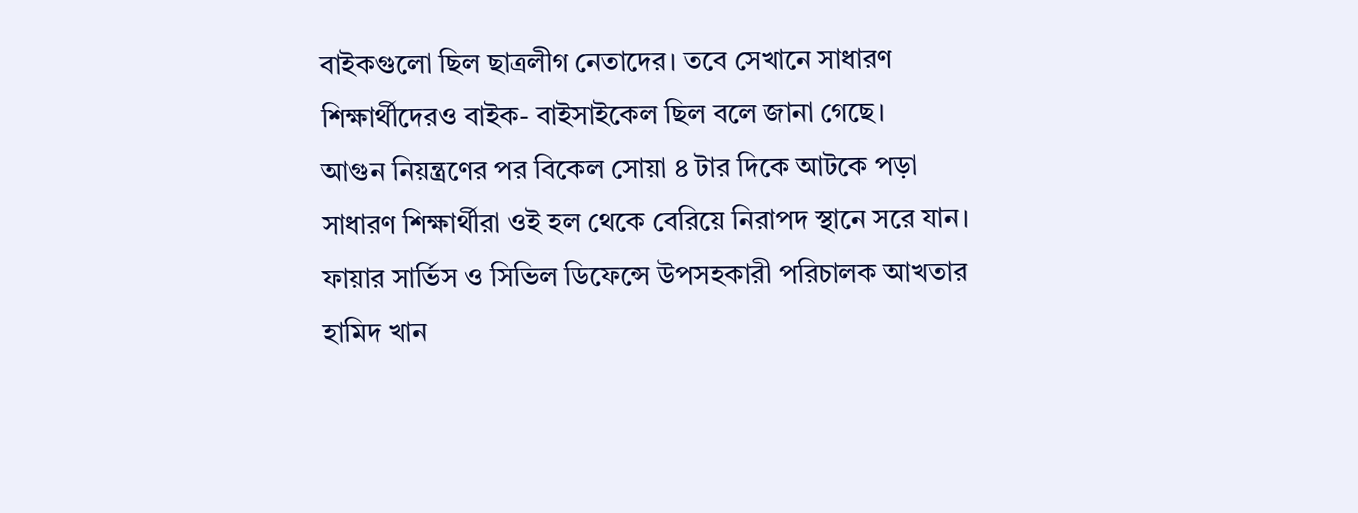বাইকগুলো ছিল ছাত্রলীগ নেতাদের। তবে সেখানে সাধারণ শিক্ষার্থীদেরও বাইক- বাইসাইকেল ছিল বলে জানা গেছে।
আগুন নিয়ন্ত্রণের পর বিকেল সোয়া ৪ টার দিকে আটকে পড়া সাধারণ শিক্ষার্থীরা ওই হল থেকে বেরিয়ে নিরাপদ স্থানে সরে যান।
ফায়ার সার্ভিস ও সিভিল ডিফেন্সে উপসহকারী পরিচালক আখতার হামিদ খান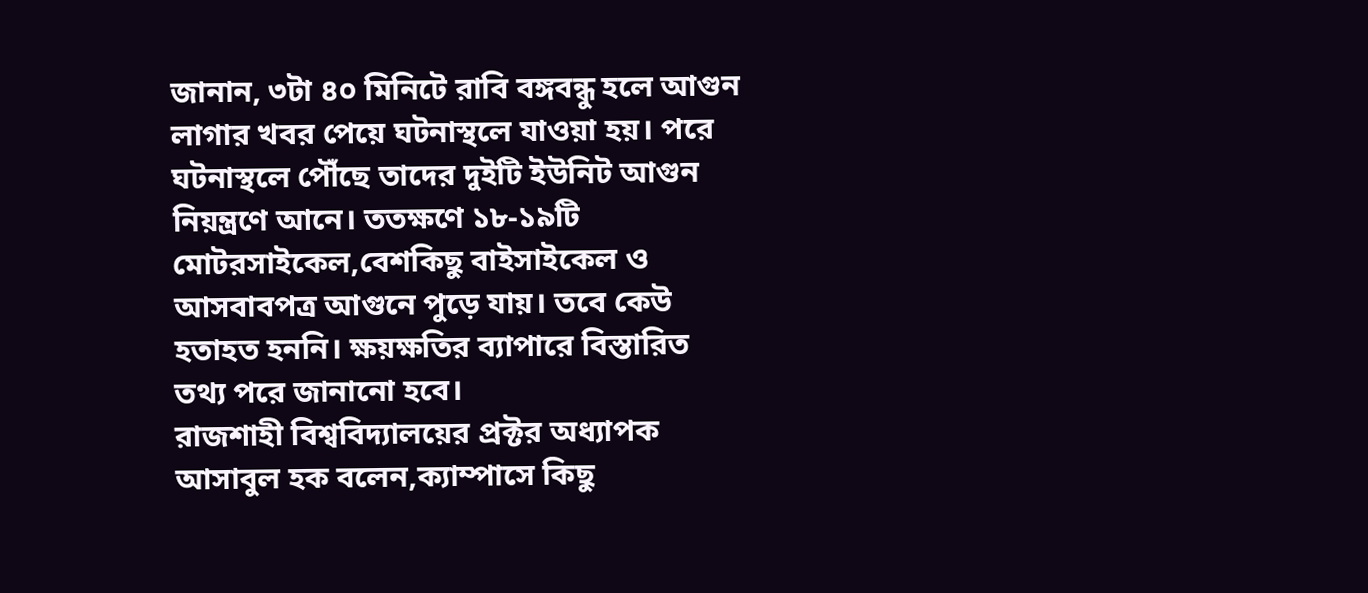জানান, ৩টা ৪০ মিনিটে রাবি বঙ্গবন্ধু হলে আগুন লাগার খবর পেয়ে ঘটনাস্থলে যাওয়া হয়। পরে ঘটনাস্থলে পৌঁছে তাদের দুইটি ইউনিট আগুন নিয়ন্ত্রণে আনে। ততক্ষণে ১৮-১৯টি মোটরসাইকেল,বেশকিছু বাইসাইকেল ও আসবাবপত্র আগুনে পুড়ে যায়। তবে কেউ হতাহত হননি। ক্ষয়ক্ষতির ব্যাপারে বিস্তারিত তথ্য পরে জানানো হবে।
রাজশাহী বিশ্ববিদ্যালয়ের প্রক্টর অধ্যাপক আসাবুল হক বলেন,ক্যাম্পাসে কিছু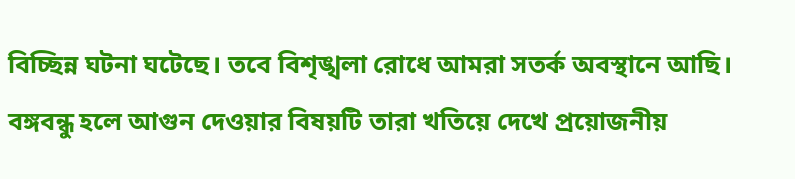বিচ্ছিন্ন ঘটনা ঘটেছে। তবে বিশৃঙ্খলা রোধে আমরা সতর্ক অবস্থানে আছি। বঙ্গবন্ধু হলে আগুন দেওয়ার বিষয়টি তারা খতিয়ে দেখে প্রয়োজনীয়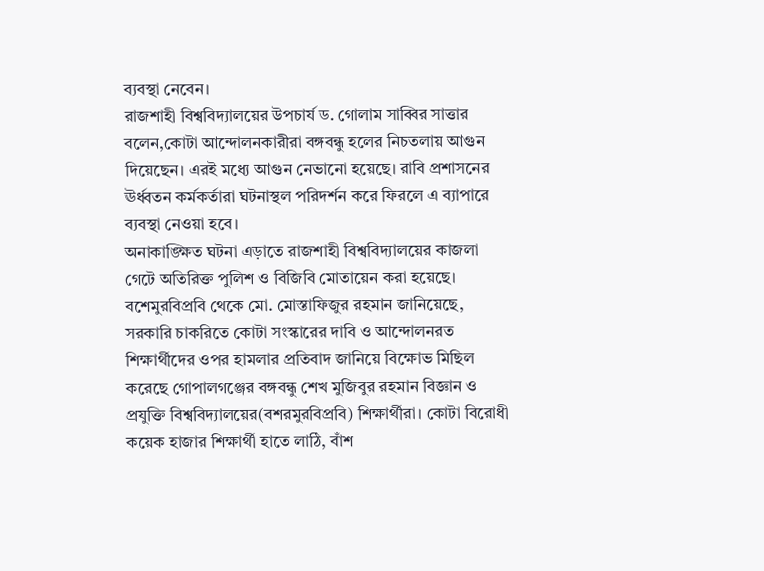ব্যবস্থা নেবেন।
রাজশাহী বিশ্ববিদ্যালয়ের উপচার্য ড. গোলাম সাব্বির সাত্তার বলেন,কোটা আন্দোলনকারীরা বঙ্গবন্ধু হলের নিচতলায় আগুন দিয়েছেন। এরই মধ্যে আগুন নেভানো হয়েছে। রাবি প্রশাসনের ঊর্ধ্বতন কর্মকর্তারা ঘটনাস্থল পরিদর্শন করে ফিরলে এ ব্যাপারে ব্যবস্থা নেওয়া হবে।
অনাকাঙ্ক্ষিত ঘটনা এড়াতে রাজশাহী বিশ্ববিদ্যালয়ের কাজলা গেটে অতিরিক্ত পুলিশ ও বিজিবি মোতায়েন করা হয়েছে।
বশেমুরবিপ্রবি থেকে মো. মোস্তাফিজুর রহমান জানিয়েছে, সরকারি চাকরিতে কোটা সংস্কারের দাবি ও আন্দোলনরত শিক্ষার্থীদের ওপর হামলার প্রতিবাদ জানিয়ে বিক্ষোভ মিছিল করেছে গোপালগঞ্জের বঙ্গবন্ধু শেখ মুজিবুর রহমান বিজ্ঞান ও প্রযুক্তি বিশ্ববিদ্যালয়ের(বশরমুরবিপ্রবি) শিক্ষার্থীরা। কোটা বিরোধী কয়েক হাজার শিক্ষার্থী হাতে লাঠি, বাঁশ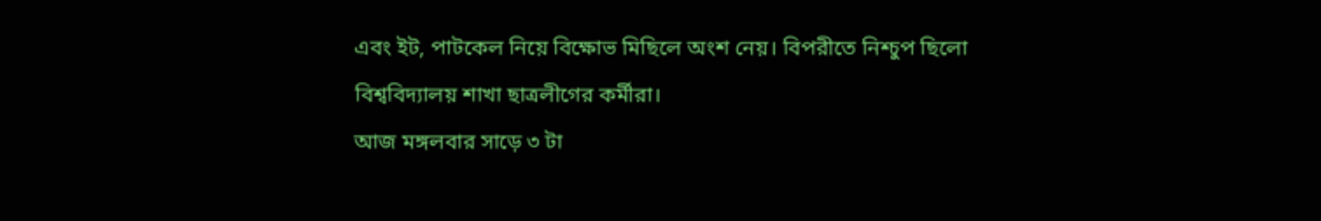এবং ইট, পাটকেল নিয়ে বিক্ষোভ মিছিলে অংশ নেয়। বিপরীতে নিশ্চুপ ছিলো বিশ্ববিদ্যালয় শাখা ছাত্রলীগের কর্মীরা।
আজ মঙ্গলবার সাড়ে ৩ টা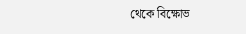থেকে বিক্ষোভ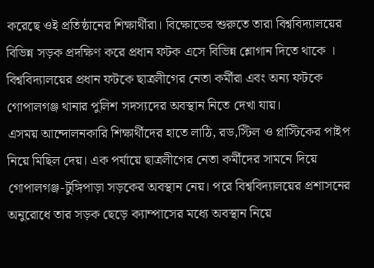করেছে ওই প্রতিষ্ঠানের শিক্ষার্থীরা। বিক্ষোভের শুরুতে তারা বিশ্ববিদ্যালয়ের বিভিন্ন সড়ক প্রদক্ষিণ করে প্রধান ফটক এসে বিভিন্ন শ্লোগান দিতে থাকে । বিশ্ববিদ্যালয়ের প্রধান ফটকে ছাত্রলীগের নেতা কর্মীরা এবং অন্য ফটকে গোপালগঞ্জ থানার পুলিশ সদস্যদের অবস্থান নিতে দেখা যায়।
এসময় আন্দোলনকারি শিক্ষার্থীদের হাতে লাঠি, রড,স্টিল ও প্লাস্টিকের পাইপ নিয়ে মিছিল দেয়। এক পর্যায়ে ছাত্রলীগের নেতা কর্মীদের সামনে দিয়ে গোপালগঞ্জ-টুঙ্গিপাড়া সড়কের অবস্থান নেয়। পরে বিশ্ববিদ্যালয়ের প্রশাসনের অনুরোধে তার সড়ক ছেড়ে ক্যাম্পাসের মধ্যে অবস্থান নিয়ে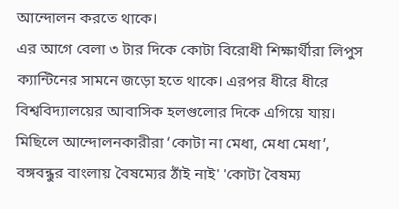আন্দোলন করতে থাকে।
এর আগে বেলা ৩ টার দিকে কোটা বিরোধী শিক্ষার্থীরা লিপুস ক্যান্টিনের সামনে জড়ো হতে থাকে। এরপর ধীরে ধীরে বিশ্ববিদ্যালয়ের আবাসিক হলগুলোর দিকে এগিয়ে যায়। মিছিলে আন্দোলনকারীরা ‘কোটা না মেধা, মেধা মেধা’, বঙ্গবন্ধুর বাংলায় বৈষম্যের ঠাঁই নাই' 'কোটা বৈষম্য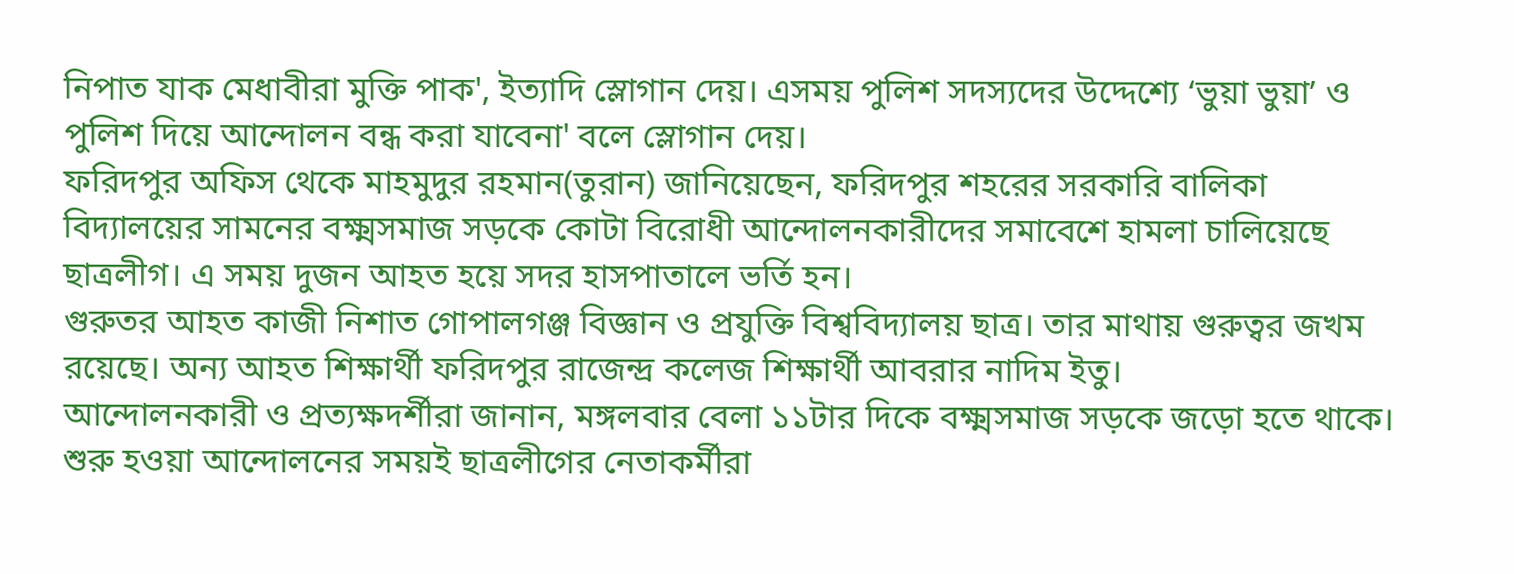নিপাত যাক মেধাবীরা মুক্তি পাক', ইত্যাদি স্লোগান দেয়। এসময় পুলিশ সদস্যদের উদ্দেশ্যে ‘ভুয়া ভুয়া’ ও পুলিশ দিয়ে আন্দোলন বন্ধ করা যাবেনা' বলে স্লোগান দেয়।
ফরিদপুর অফিস থেকে মাহমুদুর রহমান(তুরান) জানিয়েছেন, ফরিদপুর শহরের সরকারি বালিকা বিদ্যালয়ের সামনের বক্ষ্মসমাজ সড়কে কোটা বিরোধী আন্দোলনকারীদের সমাবেশে হামলা চালিয়েছে ছাত্রলীগ। এ সময় দুজন আহত হয়ে সদর হাসপাতালে ভর্তি হন।
গুরুতর আহত কাজী নিশাত গোপালগঞ্জ বিজ্ঞান ও প্রযুক্তি বিশ্ববিদ্যালয় ছাত্র। তার মাথায় গুরুত্বর জখম রয়েছে। অন্য আহত শিক্ষার্থী ফরিদপুর রাজেন্দ্র কলেজ শিক্ষার্থী আবরার নাদিম ইতু।
আন্দোলনকারী ও প্রত্যক্ষদর্শীরা জানান, মঙ্গলবার বেলা ১১টার দিকে বক্ষ্মসমাজ সড়কে জড়ো হতে থাকে। শুরু হওয়া আন্দোলনের সময়ই ছাত্রলীগের নেতাকর্মীরা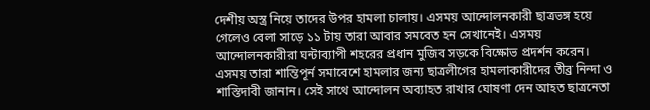দেশীয় অস্ত্র নিয়ে তাদের উপর হামলা চালায়। এসময় আন্দোলনকারী ছাত্রভঙ্গ হয়ে গেলেও বেলা সাড়ে ১১ টায় তারা আবার সমবেত হন সেখানেই। এসময় আন্দোলনকারীরা ঘন্টাব্যাপী শহরের প্রধান মুজিব সড়কে বিক্ষোভ প্রদর্শন করেন।
এসময় তারা শান্তিপূর্ন সমাবেশে হামলার জন্য ছাত্রলীগের হামলাকারীদের তীব্র নিন্দা ও শাস্তিদাবী জানান। সেই সাথে আন্দোলন অব্যাহত রাখার ঘোষণা দেন আহত ছাত্রনেতা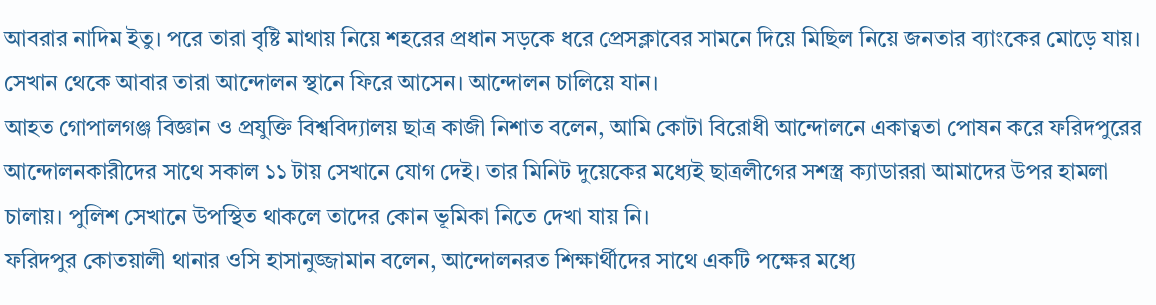আবরার নাদিম ইতু। পরে তারা বৃষ্টি মাথায় নিয়ে শহরের প্রধান সড়কে ধরে প্রেসক্লাবের সামনে দিয়ে মিছিল নিয়ে জনতার ব্যাংকের মোড়ে যায়। সেখান থেকে আবার তারা আন্দোলন স্থানে ফিরে আসেন। আন্দোলন চালিয়ে যান।
আহত গোপালগঞ্জ বিজ্ঞান ও প্রযুক্তি বিশ্ববিদ্যালয় ছাত্র কাজী নিশাত বলেন, আমি কোটা বিরোধী আন্দোলনে একাত্বতা পোষন করে ফরিদপুরের আন্দোলনকারীদের সাথে সকাল ১১ টায় সেখানে যোগ দেই। তার মিনিট দুয়েকের মধ্যেই ছাত্রলীগের সশস্ত্র ক্যাডাররা আমাদের উপর হামলা চালায়। পুলিশ সেখানে উপস্থিত থাকলে তাদের কোন ভূমিকা নিতে দেখা যায় নি।
ফরিদপুর কোতয়ালী থানার ওসি হাসানুজ্জামান বলেন, আন্দোলনরত শিক্ষার্থীদের সাথে একটি পক্ষের মধ্যে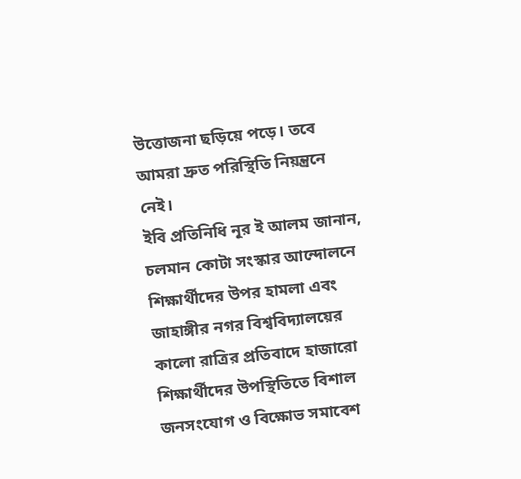উত্তোজনা ছড়িয়ে পড়ে। তবে আমরা দ্রুত পরিস্থিতি নিয়ন্ত্রনে নেই।
ইবি প্রতিনিধি নূর ই আলম জানান, চলমান কোটা সংস্কার আন্দোলনে শিক্ষার্থীদের উপর হামলা এবং জাহাঙ্গীর নগর বিশ্ববিদ্যালয়ের কালো রাত্রির প্রতিবাদে হাজারো শিক্ষার্থীদের উপস্থিতিতে বিশাল জনসংযোগ ও বিক্ষোভ সমাবেশ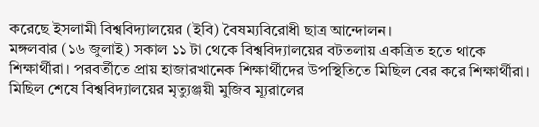করেছে ইসলামী বিশ্ববিদ্যালয়ের (ইবি) বৈষম্যবিরোধী ছাত্র আন্দোলন।
মঙ্গলবার (১৬ জুলাই) সকাল ১১ টা থেকে বিশ্ববিদ্যালয়ের বটতলায় একত্রিত হতে থাকে শিক্ষার্থীরা। পরবর্তীতে প্রায় হাজারখানেক শিক্ষার্থীদের উপস্থিতিতে মিছিল বের করে শিক্ষার্থীরা। মিছিল শেষে বিশ্ববিদ্যালয়ের মৃত্যুঞ্জয়ী মুজিব ম্যূরালের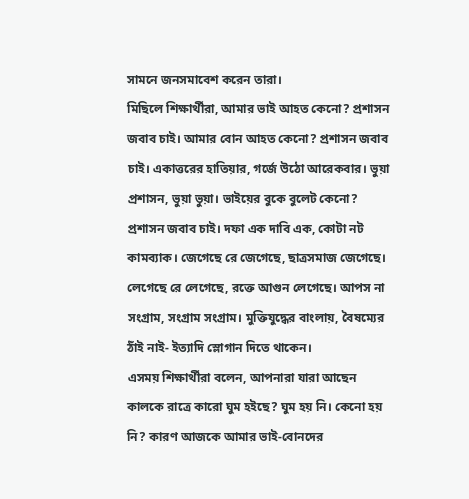সামনে জনসমাবেশ করেন তারা।
মিছিলে শিক্ষার্থীরা, আমার ভাই আহত কেনো? প্রশাসন জবাব চাই। আমার বোন আহত কেনো? প্রশাসন জবাব চাই। একাত্তরের হাতিয়ার, গর্জে উঠো আরেকবার। ভুয়া প্রশাসন, ভুয়া ভুয়া। ভাইয়ের বুকে বুলেট কেনো? প্রশাসন জবাব চাই। দফা এক দাবি এক, কোটা নট কামব্যাক। জেগেছে রে জেগেছে, ছাত্রসমাজ জেগেছে। লেগেছে রে লেগেছে, রক্তে আগুন লেগেছে। আপস না সংগ্রাম, সংগ্রাম সংগ্রাম। মুক্তিযুদ্ধের বাংলায়, বৈষম্যের ঠাঁই নাই- ইত্যাদি স্লোগান দিতে থাকেন।
এসময় শিক্ষার্থীরা বলেন, আপনারা যারা আছেন কালকে রাত্রে কারো ঘুম হইছে? ঘুম হয় নি। কেনো হয় নি? কারণ আজকে আমার ভাই-বোনদের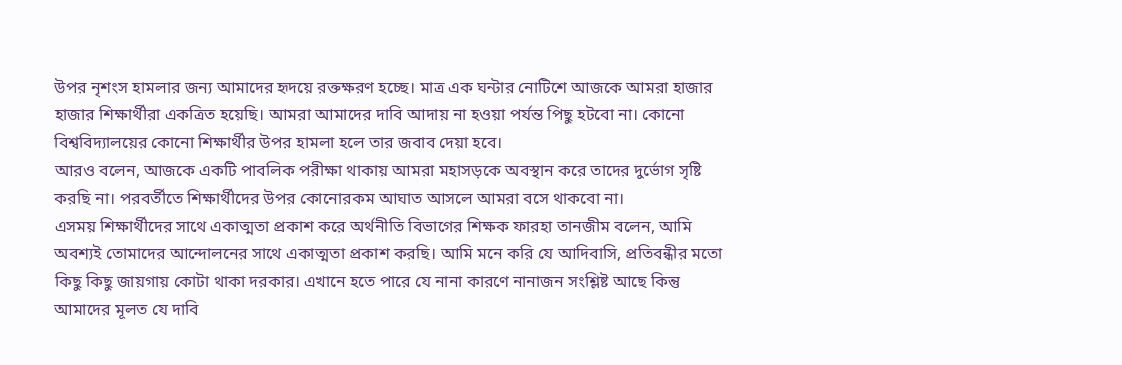উপর নৃশংস হামলার জন্য আমাদের হৃদয়ে রক্তক্ষরণ হচ্ছে। মাত্র এক ঘন্টার নোটিশে আজকে আমরা হাজার হাজার শিক্ষার্থীরা একত্রিত হয়েছি। আমরা আমাদের দাবি আদায় না হওয়া পর্যন্ত পিছু হটবো না। কোনো বিশ্ববিদ্যালয়ের কোনো শিক্ষার্থীর উপর হামলা হলে তার জবাব দেয়া হবে।
আরও বলেন, আজকে একটি পাবলিক পরীক্ষা থাকায় আমরা মহাসড়কে অবস্থান করে তাদের দুর্ভোগ সৃষ্টি করছি না। পরবর্তীতে শিক্ষার্থীদের উপর কোনোরকম আঘাত আসলে আমরা বসে থাকবো না।
এসময় শিক্ষার্থীদের সাথে একাত্মতা প্রকাশ করে অর্থনীতি বিভাগের শিক্ষক ফারহা তানজীম বলেন, আমি অবশ্যই তোমাদের আন্দোলনের সাথে একাত্মতা প্রকাশ করছি। আমি মনে করি যে আদিবাসি, প্রতিবন্ধীর মতো কিছু কিছু জায়গায় কোটা থাকা দরকার। এখানে হতে পারে যে নানা কারণে নানাজন সংশ্লিষ্ট আছে কিন্তু আমাদের মূলত যে দাবি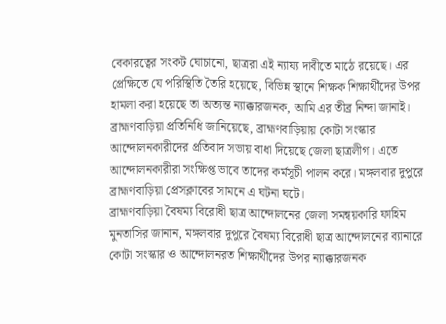বেকারত্বের সংকট ঘোচানো, ছাত্ররা এই ন্যায্য দাবীতে মাঠে রয়েছে। এর প্রেক্ষিতে যে পরিস্থিতি তৈরি হয়েছে, বিভিন্ন স্থানে শিক্ষক শিক্ষার্থীদের উপর হামলা করা হয়েছে তা অত্যন্ত ন্যাক্কারজনক, আমি এর তীব্র নিন্দা জানাই।
ব্রাহ্মণবাড়িয়া প্রতিনিধি জানিয়েছে, ব্রাহ্মণবাড়িয়ায় কোটা সংস্কার আন্দোলনকারীদের প্রতিবাদ সভায় বাধা দিয়েছে জেলা ছাত্রলীগ। এতে আন্দোলনকারীরা সংক্ষিপ্ত ভাবে তাদের কর্মসূচী পালন করে। মঙ্গলবার দুপুরে ব্রাহ্মণবাড়িয়া প্রেসক্লাবের সামনে এ ঘটনা ঘটে।
ব্রাহ্মণবাড়িয়া বৈষম্য বিরোধী ছাত্র আন্দোলনের জেলা সমন্বয়কারি ফাহিম মুনতাসির জানান, মঙ্গলবার দুপুরে বৈষম্য বিরোধী ছাত্র আন্দোলনের ব্যানারে কোটা সংস্কার ও আন্দোলনরত শিক্ষার্থীদের উপর ন্যাক্কারজনক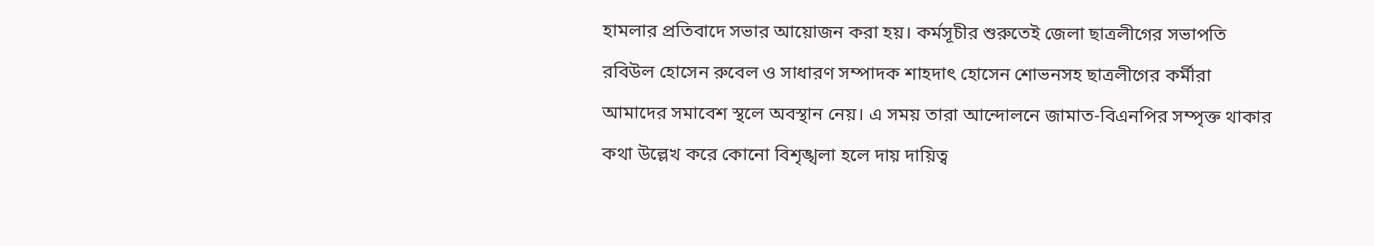হামলার প্রতিবাদে সভার আয়োজন করা হয়। কর্মসূচীর শুরুতেই জেলা ছাত্রলীগের সভাপতি রবিউল হোসেন রুবেল ও সাধারণ সম্পাদক শাহদাৎ হোসেন শোভনসহ ছাত্রলীগের কর্মীরা আমাদের সমাবেশ স্থলে অবস্থান নেয়। এ সময় তারা আন্দোলনে জামাত-বিএনপির সম্পৃক্ত থাকার কথা উল্লেখ করে কোনো বিশৃঙ্খলা হলে দায় দায়িত্ব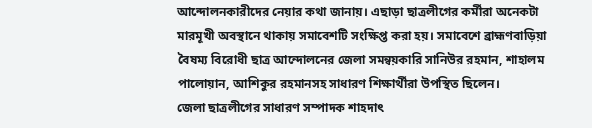আন্দোলনকারীদের নেয়ার কথা জানায়। এছাড়া ছাত্রলীগের কর্মীরা অনেকটা মারমূখী অবস্থানে থাকায় সমাবেশটি সংক্ষিপ্ত করা হয়। সমাবেশে ব্রাহ্মণবাড়িয়া বৈষম্য বিরোধী ছাত্র আন্দোলনের জেলা সমন্বয়কারি সানিউর রহমান, শাহালম পালোয়ান, আশিকুর রহমানসহ সাধারণ শিক্ষার্থীরা উপস্থিত ছিলেন।
জেলা ছাত্রলীগের সাধারণ সম্পাদক শাহদাৎ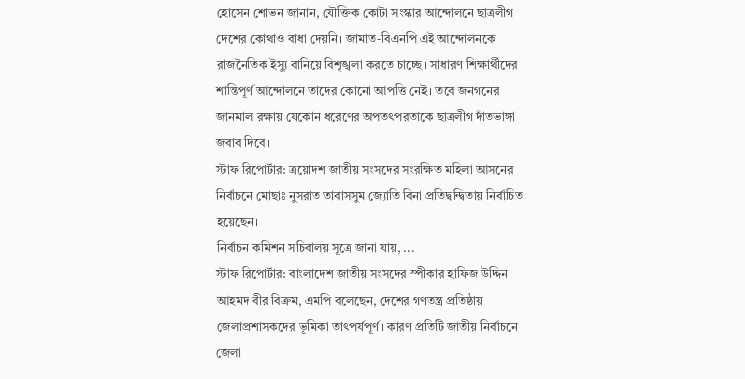হোসেন শোভন জানান, যৌক্তিক কোটা সংস্কার আন্দোলনে ছাত্রলীগ দেশের কোথাও বাধা দেয়নি। জামাত-বিএনপি এই আন্দোলনকে রাজনৈতিক ইস্যু বানিয়ে বিশৃঙ্খলা করতে চাচ্ছে। সাধারণ শিক্ষার্থীদের শান্তিপূর্ণ আন্দোলনে তাদের কোনো আপত্তি নেই। তবে জনগনের জানমাল রক্ষায় যেকোন ধরেণের অপতৎপরতাকে ছাত্রলীগ দাঁতভাঙ্গা জবাব দিবে।
স্টাফ রিপোর্টার: ত্রয়োদশ জাতীয় সংসদের সংরক্ষিত মহিলা আসনের নির্বাচনে মোছাঃ নুসরাত তাবাসসুম জ্যোতি বিনা প্রতিদ্বন্দ্বিতায় নির্বাচিত হয়েছেন।
নির্বাচন কমিশন সচিবালয় সূত্রে জানা যায়, ...
স্টাফ রিপোর্টার: বাংলাদেশ জাতীয় সংসদের স্পীকার হাফিজ উদ্দিন আহমদ বীর বিক্রম, এমপি বলেছেন, দেশের গণতন্ত্র প্রতিষ্ঠায় জেলাপ্রশাসকদের ভূমিকা তাৎপর্যপূর্ণ। কারণ প্রতিটি জাতীয় নির্বাচনে জেলা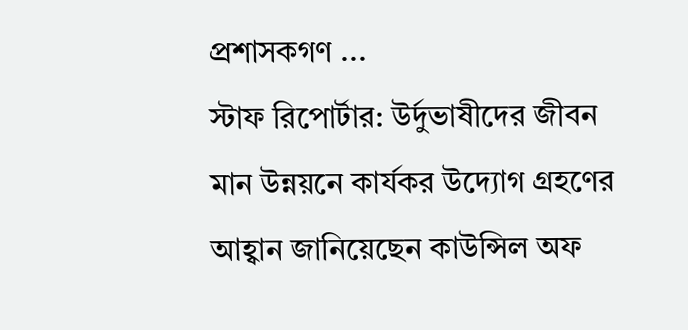প্রশাসকগণ ...
স্টাফ রিপোর্টার: উর্দুভাষীদের জীবন মান উন্নয়নে কার্যকর উদ্যোগ গ্রহণের আহ্বান জানিয়েছেন কাউন্সিল অফ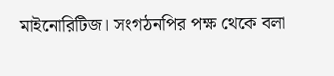মাইনোরিটিজ। সংগঠনপির পক্ষ থেকে বলা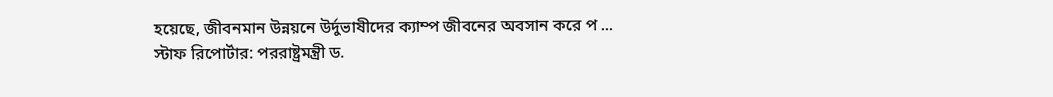হয়েছে, জীবনমান উন্নয়নে উর্দুভাষীদের ক্যাম্প জীবনের অবসান করে প ...
স্টাফ রিপোর্টার: পররাষ্ট্রমন্ত্রী ড.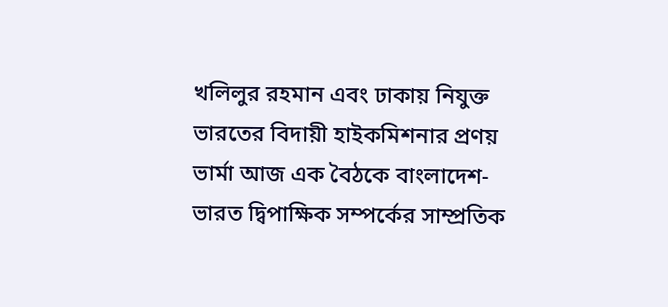খলিলুর রহমান এবং ঢাকায় নিযুক্ত ভারতের বিদায়ী হাইকমিশনার প্রণয় ভার্মা আজ এক বৈঠকে বাংলাদেশ-ভারত দ্বিপাক্ষিক সম্পর্কের সাম্প্রতিক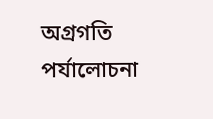অগ্রগতি পর্যালোচনা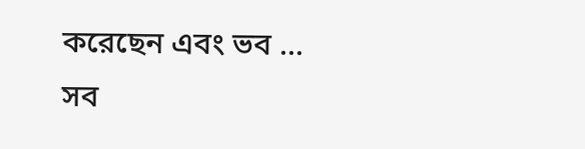করেছেন এবং ভব ...
সব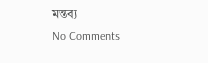মন্তব্য
No Comments